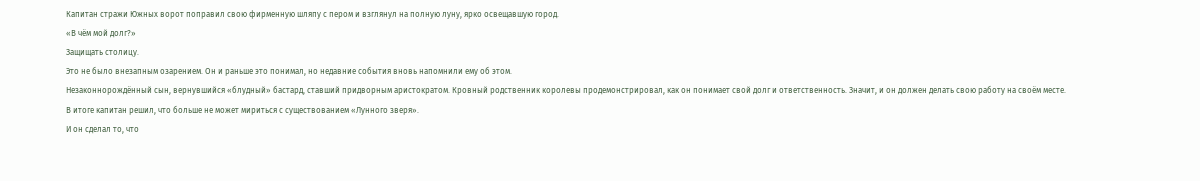Капитан стражи Южных ворот поправил свою фирменную шляпу с пером и взглянул на полную луну, ярко освещавшую город.
«В чём мой долг?»
Защищать столицу.
Это не было внезапным озарением. Он и раньше это понимал, но недавние события вновь напомнили ему об этом.
Незаконнорождённый сын, вернувшийся «блудный» бастард, ставший придворным аристократом. Кровный родственник королевы продемонстрировал, как он понимает свой долг и ответственность. Значит, и он должен делать свою работу на своём месте.
В итоге капитан решил, что больше не может мириться с существованием «Лунного зверя».
И он сделал то, что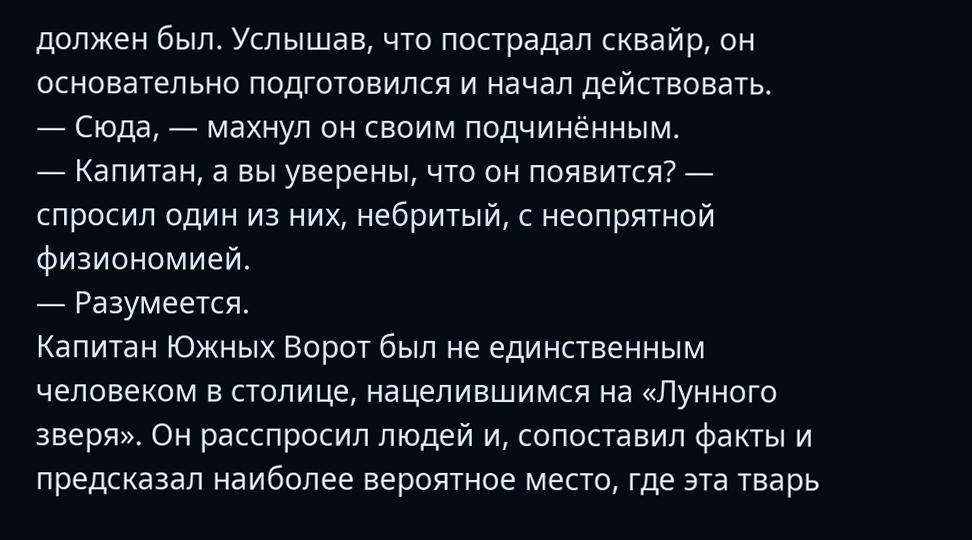должен был. Услышав, что пострадал сквайр, он основательно подготовился и начал действовать.
— Сюда, — махнул он своим подчинённым.
— Капитан, а вы уверены, что он появится? — спросил один из них, небритый, с неопрятной физиономией.
— Разумеется.
Капитан Южных Ворот был не единственным человеком в столице, нацелившимся на «Лунного зверя». Он расспросил людей и, сопоставил факты и предсказал наиболее вероятное место, где эта тварь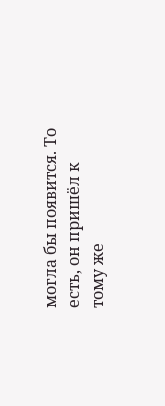могла бы появится. То есть, он пришёл к тому же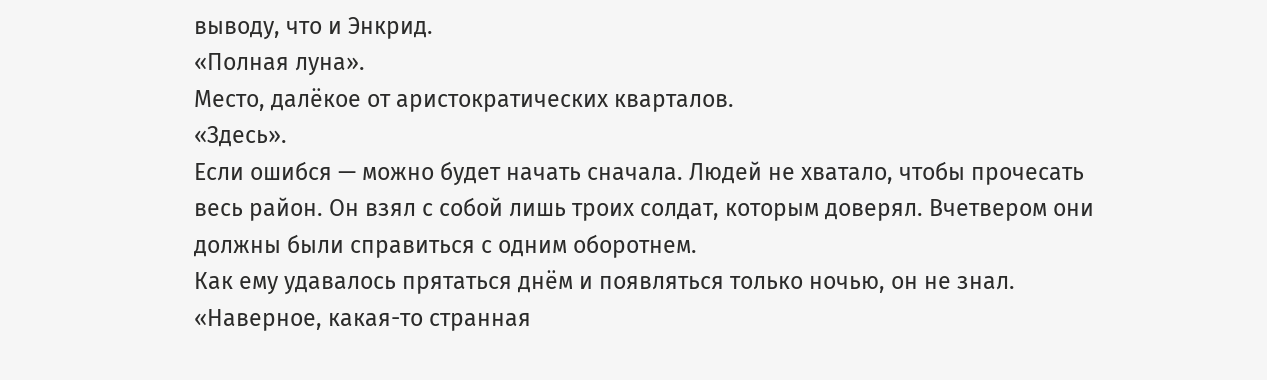выводу, что и Энкрид.
«Полная луна».
Место, далёкое от аристократических кварталов.
«Здесь».
Если ошибся — можно будет начать сначала. Людей не хватало, чтобы прочесать весь район. Он взял с собой лишь троих солдат, которым доверял. Вчетвером они должны были справиться с одним оборотнем.
Как ему удавалось прятаться днём и появляться только ночью, он не знал.
«Наверное, какая-то странная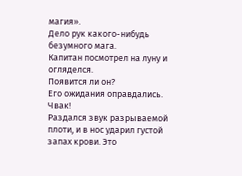магия».
Дело рук какого-нибудь безумного мага.
Капитан посмотрел на луну и огляделся.
Появится ли он?
Его ожидания оправдались.
Чвак!
Раздался звук разрываемой плоти, и в нос ударил густой запах крови. Это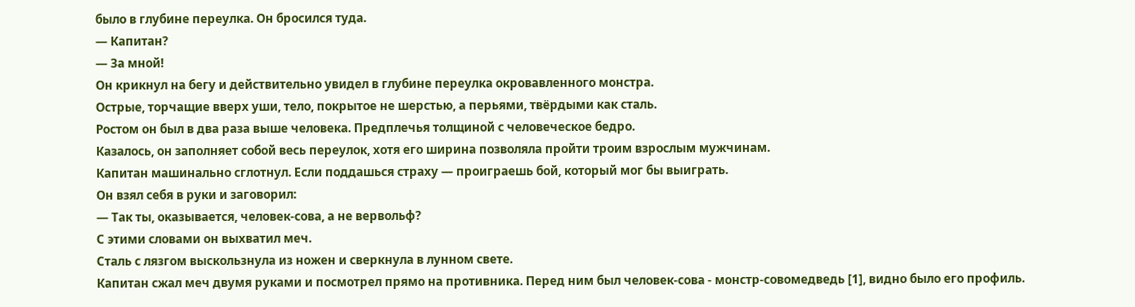было в глубине переулка. Он бросился туда.
— Капитан?
— За мной!
Он крикнул на бегу и действительно увидел в глубине переулка окровавленного монстра.
Острые, торчащие вверх уши, тело, покрытое не шерстью, а перьями, твёрдыми как сталь.
Ростом он был в два раза выше человека. Предплечья толщиной с человеческое бедро.
Казалось, он заполняет собой весь переулок, хотя его ширина позволяла пройти троим взрослым мужчинам.
Капитан машинально сглотнул. Если поддашься страху — проиграешь бой, который мог бы выиграть.
Он взял себя в руки и заговорил:
— Так ты, оказывается, человек-сова, а не вервольф?
С этими словами он выхватил меч.
Сталь с лязгом выскользнула из ножен и сверкнула в лунном свете.
Капитан сжал меч двумя руками и посмотрел прямо на противника. Перед ним был человек‑сова - монстр‑совомедведь [1], видно было его профиль.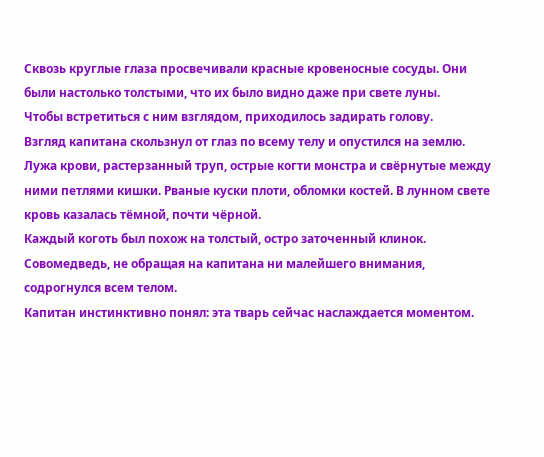Сквозь круглые глаза просвечивали красные кровеносные сосуды. Они были настолько толстыми, что их было видно даже при свете луны.
Чтобы встретиться с ним взглядом, приходилось задирать голову.
Взгляд капитана скользнул от глаз по всему телу и опустился на землю.
Лужа крови, растерзанный труп, острые когти монстра и свёрнутые между ними петлями кишки. Рваные куски плоти, обломки костей. В лунном свете кровь казалась тёмной, почти чёрной.
Каждый коготь был похож на толстый, остро заточенный клинок.
Совомедведь, не обращая на капитана ни малейшего внимания, содрогнулся всем телом.
Капитан инстинктивно понял: эта тварь сейчас наслаждается моментом.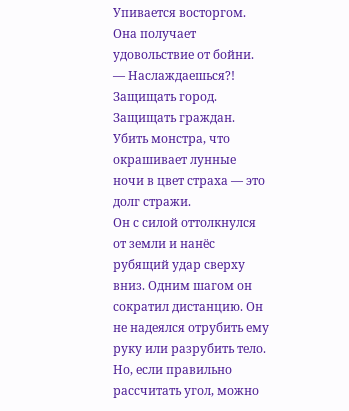Упивается восторгом. Она получает удовольствие от бойни.
— Наслаждаешься?!
Защищать город. Защищать граждан. Убить монстра, что окрашивает лунные ночи в цвет страха — это долг стражи.
Он с силой оттолкнулся от земли и нанёс рубящий удар сверху вниз. Одним шагом он сократил дистанцию. Он не надеялся отрубить ему руку или разрубить тело. Но, если правильно рассчитать угол, можно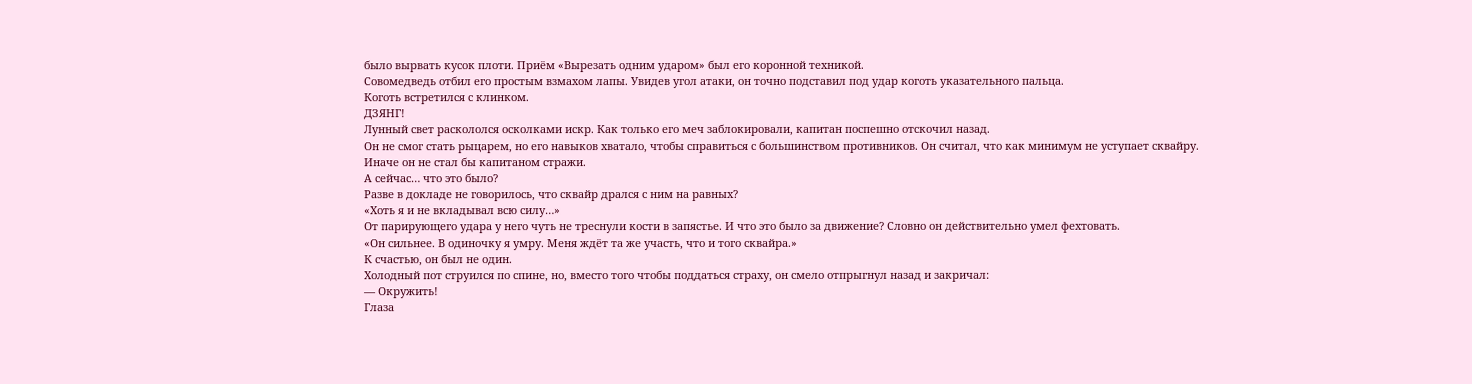было вырвать кусок плоти. Приём «Вырезать одним ударом» был его коронной техникой.
Совомедведь отбил его простым взмахом лапы. Увидев угол атаки, он точно подставил под удар коготь указательного пальца.
Коготь встретился с клинком.
ДЗЯНГ!
Лунный свет раскололся осколками искр. Как только его меч заблокировали, капитан поспешно отскочил назад.
Он не смог стать рыцарем, но его навыков хватало, чтобы справиться с большинством противников. Он считал, что как минимум не уступает сквайру. Иначе он не стал бы капитаном стражи.
А сейчас… что это было?
Разве в докладе не говорилось, что сквайр дрался с ним на равных?
«Хоть я и не вкладывал всю силу…»
От парирующего удара у него чуть не треснули кости в запястье. И что это было за движение? Словно он действительно умел фехтовать.
«Он сильнее. В одиночку я умру. Меня ждёт та же участь, что и того сквайра.»
К счастью, он был не один.
Холодный пот струился по спине, но, вместо того чтобы поддаться страху, он смело отпрыгнул назад и закричал:
— Окружить!
Глаза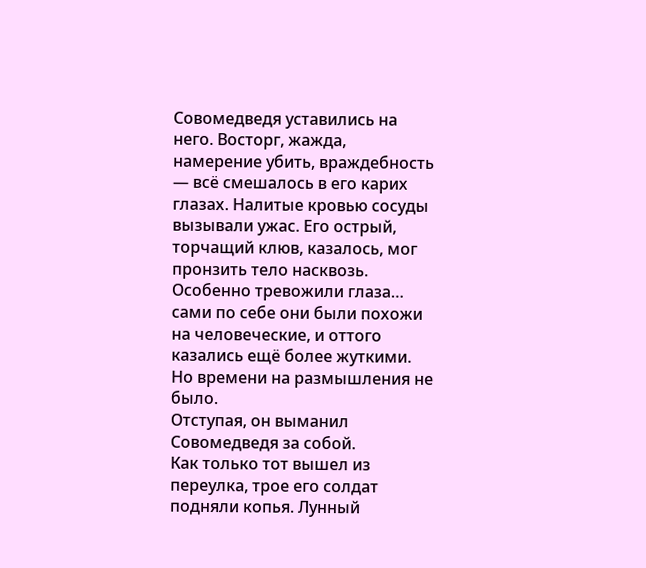Совомедведя уставились на него. Восторг, жажда, намерение убить, враждебность — всё смешалось в его карих глазах. Налитые кровью сосуды вызывали ужас. Его острый, торчащий клюв, казалось, мог пронзить тело насквозь. Особенно тревожили глаза… сами по себе они были похожи на человеческие, и оттого казались ещё более жуткими. Но времени на размышления не было.
Отступая, он выманил Совомедведя за собой.
Как только тот вышел из переулка, трое его солдат подняли копья. Лунный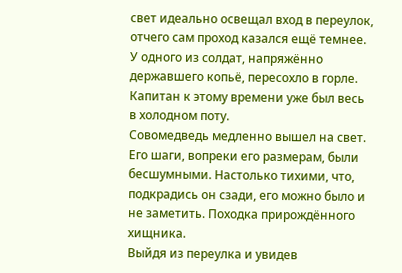свет идеально освещал вход в переулок, отчего сам проход казался ещё темнее. У одного из солдат, напряжённо державшего копьё, пересохло в горле.
Капитан к этому времени уже был весь в холодном поту.
Совомедведь медленно вышел на свет. Его шаги, вопреки его размерам, были бесшумными. Настолько тихими, что, подкрадись он сзади, его можно было и не заметить. Походка прирождённого хищника.
Выйдя из переулка и увидев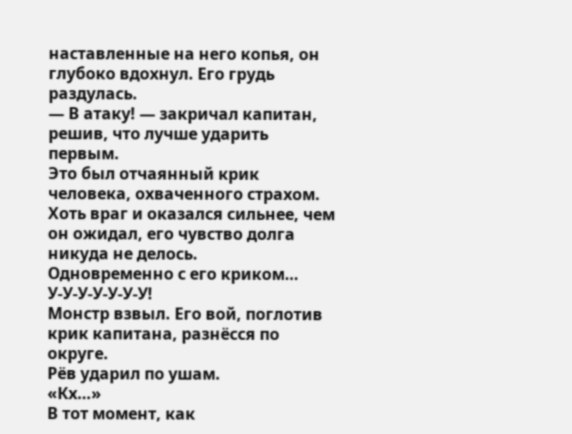наставленные на него копья, он глубоко вдохнул. Его грудь раздулась.
— В атаку! — закричал капитан, решив, что лучше ударить первым.
Это был отчаянный крик человека, охваченного страхом. Хоть враг и оказался сильнее, чем он ожидал, его чувство долга никуда не делось.
Одновременно с его криком…
У-У-У-У-У-У-У!
Монстр взвыл. Его вой, поглотив крик капитана, разнёсся по округе.
Рёв ударил по ушам.
«Кх…»
В тот момент, как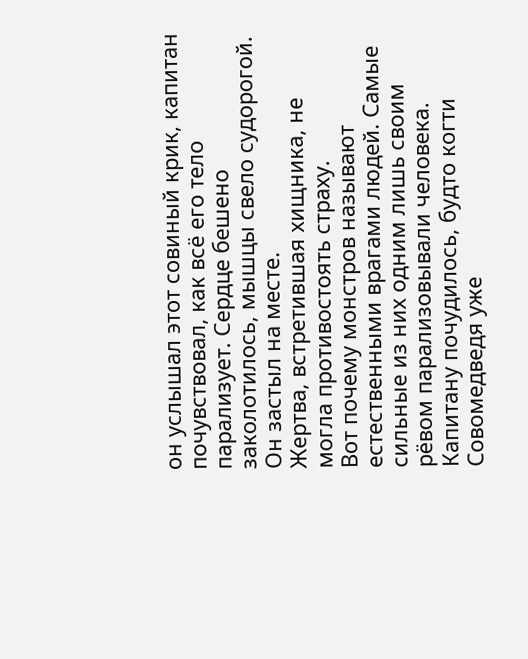он услышал этот совиный крик, капитан почувствовал, как всё его тело парализует. Сердце бешено заколотилось, мышцы свело судорогой. Он застыл на месте.
Жертва, встретившая хищника, не могла противостоять страху.
Вот почему монстров называют естественными врагами людей. Самые сильные из них одним лишь своим рёвом парализовывали человека.
Капитану почудилось, будто когти Совомедведя уже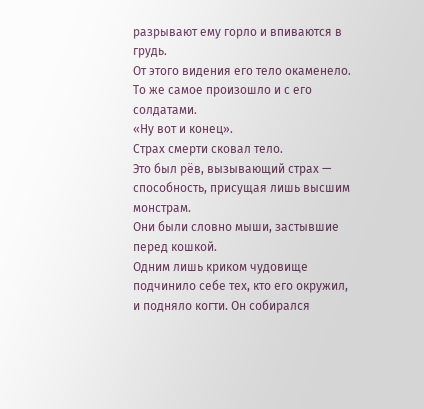разрывают ему горло и впиваются в грудь.
От этого видения его тело окаменело. То же самое произошло и с его солдатами.
«Ну вот и конец».
Страх смерти сковал тело.
Это был рёв, вызывающий страх — способность, присущая лишь высшим монстрам.
Они были словно мыши, застывшие перед кошкой.
Одним лишь криком чудовище подчинило себе тех, кто его окружил, и подняло когти. Он собирался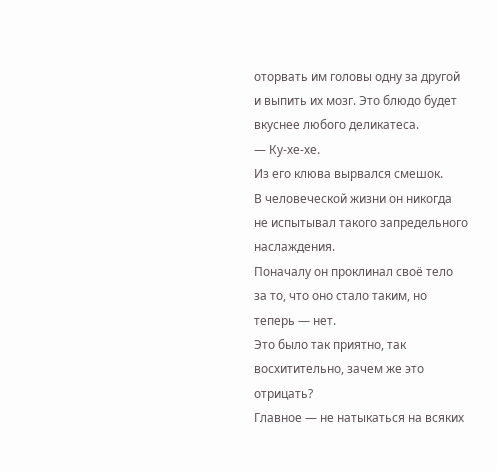оторвать им головы одну за другой и выпить их мозг. Это блюдо будет вкуснее любого деликатеса.
— Ку-хе-хе.
Из его клюва вырвался смешок.
В человеческой жизни он никогда не испытывал такого запредельного наслаждения.
Поначалу он проклинал своё тело за то, что оно стало таким, но теперь — нет.
Это было так приятно, так восхитительно, зачем же это отрицать?
Главное — не натыкаться на всяких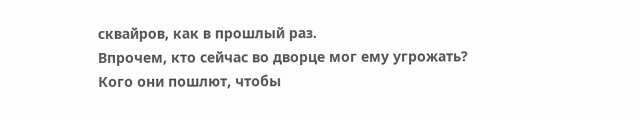сквайров, как в прошлый раз.
Впрочем, кто сейчас во дворце мог ему угрожать?
Кого они пошлют, чтобы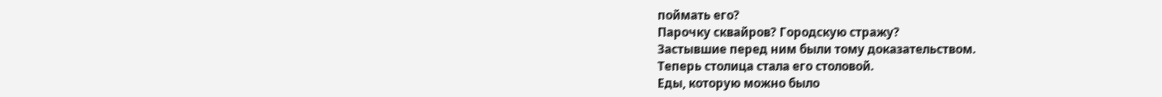поймать его?
Парочку сквайров? Городскую стражу?
Застывшие перед ним были тому доказательством.
Теперь столица стала его столовой.
Еды, которую можно было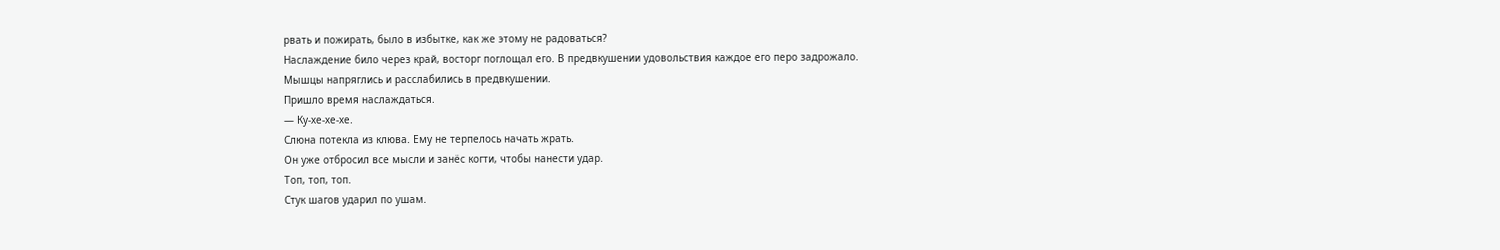рвать и пожирать, было в избытке, как же этому не радоваться?
Наслаждение било через край, восторг поглощал его. В предвкушении удовольствия каждое его перо задрожало.
Мышцы напряглись и расслабились в предвкушении.
Пришло время наслаждаться.
— Ку-хе-хе-хе.
Слюна потекла из клюва. Ему не терпелось начать жрать.
Он уже отбросил все мысли и занёс когти, чтобы нанести удар.
Топ, топ, топ.
Стук шагов ударил по ушам.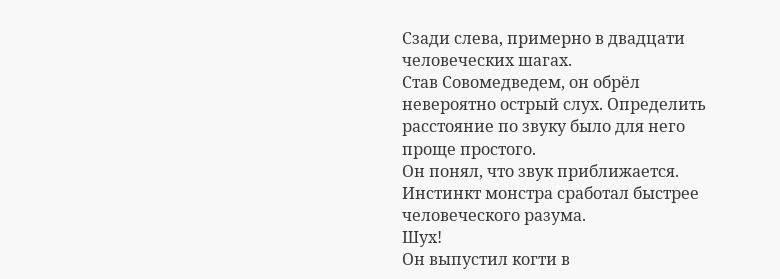Сзади слева, примерно в двадцати человеческих шагах.
Став Совомедведем, он обрёл невероятно острый слух. Определить расстояние по звуку было для него проще простого.
Он понял, что звук приближается.
Инстинкт монстра сработал быстрее человеческого разума.
Шух!
Он выпустил когти в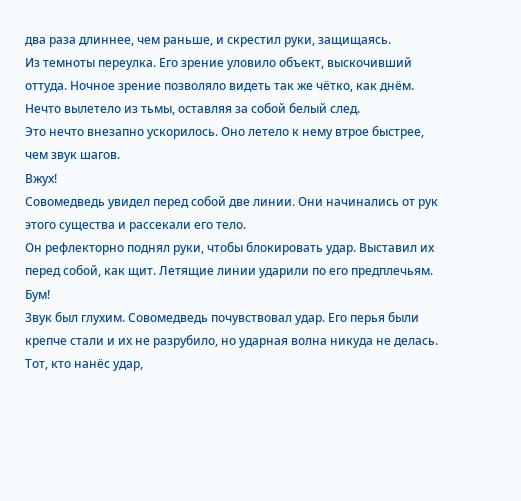два раза длиннее, чем раньше, и скрестил руки, защищаясь.
Из темноты переулка. Его зрение уловило объект, выскочивший оттуда. Ночное зрение позволяло видеть так же чётко, как днём.
Нечто вылетело из тьмы, оставляя за собой белый след.
Это нечто внезапно ускорилось. Оно летело к нему втрое быстрее, чем звук шагов.
Вжух!
Совомедведь увидел перед собой две линии. Они начинались от рук этого существа и рассекали его тело.
Он рефлекторно поднял руки, чтобы блокировать удар. Выставил их перед собой, как щит. Летящие линии ударили по его предплечьям.
Бум!
Звук был глухим. Совомедведь почувствовал удар. Его перья были крепче стали и их не разрубило, но ударная волна никуда не делась.
Тот, кто нанёс удар,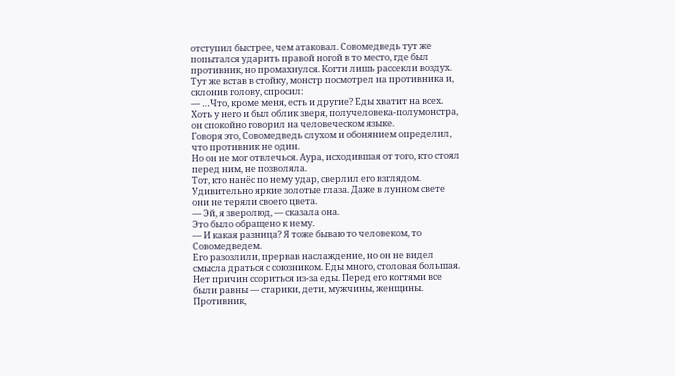отступил быстрее, чем атаковал. Совомедведь тут же попытался ударить правой ногой в то место, где был противник, но промахнулся. Когти лишь рассекли воздух.
Тут же встав в стойку, монстр посмотрел на противника и, склонив голову, спросил:
— …Что, кроме меня, есть и другие? Еды хватит на всех.
Хоть у него и был облик зверя, получеловека-полумонстра, он спокойно говорил на человеческом языке.
Говоря это, Совомедведь слухом и обонянием определил, что противник не один.
Но он не мог отвлечься. Аура, исходившая от того, кто стоял перед ним, не позволяла.
Тот, кто нанёс по нему удар, сверлил его взглядом.
Удивительно яркие золотые глаза. Даже в лунном свете они не теряли своего цвета.
— Эй, я зверолюд, — сказала она.
Это было обращено к нему.
— И какая разница? Я тоже бываю то человеком, то Совомедведем.
Его разозлили, прервав наслаждение, но он не видел смысла драться с союзником. Еды много, столовая большая. Нет причин ссориться из-за еды. Перед его когтями все были равны — старики, дети, мужчины, женщины.
Противник,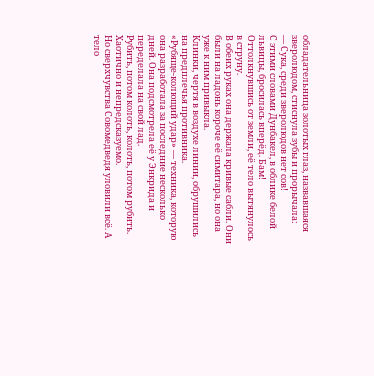обладательница золотых глаз, назвавшаяся зверолюдом, стиснула зубы и прорычала:
— Сука, среди зверолюдов нет сов!
С этими словами Дунбакел, в облике белой львицы, бросилась вперёд. Бам! Оттолкнувшись от земли, её тело вытянулось в струну.
В обеих руках она держала кривые сабли. Они были на ладонь короче её симитара, но она уже к ним привыкла.
Клинки, чертя в воздухе линии, обрушились на предплечья противника.
«Рубяще-колющий удар» — техника, которую она разработала за последние несколько дней. Она подсмотрела её у Энкрида и переделала на свой лад.
Рубить, потом колоть, колоть, потом рубить. Хаотично и непредсказуемо.
Но сверхчувства Совомедведя уловили всё. А тело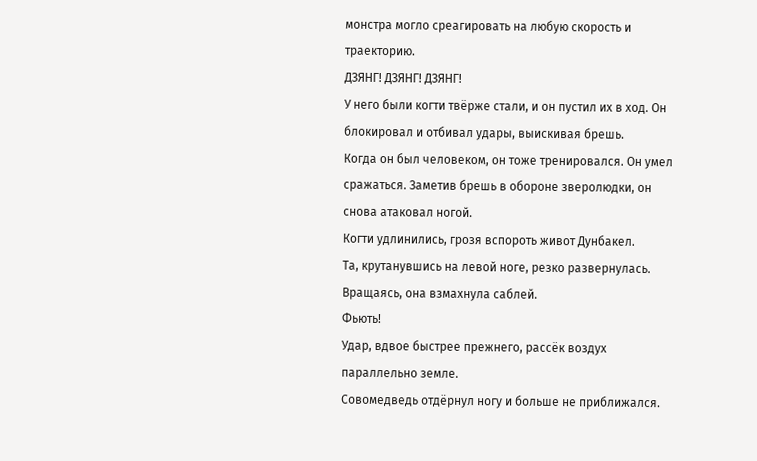монстра могло среагировать на любую скорость и траекторию.
ДЗЯНГ! ДЗЯНГ! ДЗЯНГ!
У него были когти твёрже стали, и он пустил их в ход. Он блокировал и отбивал удары, выискивая брешь.
Когда он был человеком, он тоже тренировался. Он умел сражаться. Заметив брешь в обороне зверолюдки, он снова атаковал ногой.
Когти удлинились, грозя вспороть живот Дунбакел.
Та, крутанувшись на левой ноге, резко развернулась. Вращаясь, она взмахнула саблей.
Фьють!
Удар, вдвое быстрее прежнего, рассёк воздух параллельно земле.
Совомедведь отдёрнул ногу и больше не приближался.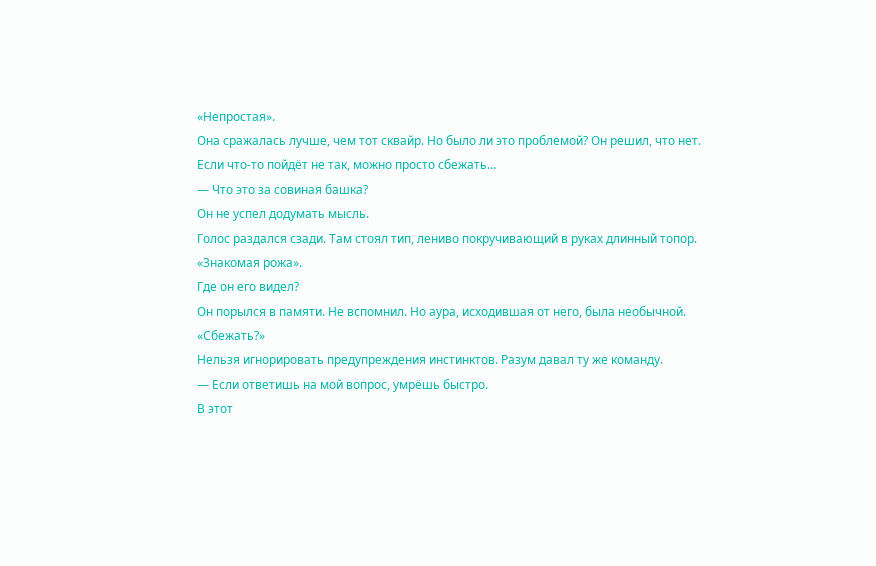«Непростая».
Она сражалась лучше, чем тот сквайр. Но было ли это проблемой? Он решил, что нет.
Если что-то пойдёт не так, можно просто сбежать…
— Что это за совиная башка?
Он не успел додумать мысль.
Голос раздался сзади. Там стоял тип, лениво покручивающий в руках длинный топор.
«Знакомая рожа».
Где он его видел?
Он порылся в памяти. Не вспомнил. Но аура, исходившая от него, была необычной.
«Сбежать?»
Нельзя игнорировать предупреждения инстинктов. Разум давал ту же команду.
— Если ответишь на мой вопрос, умрёшь быстро.
В этот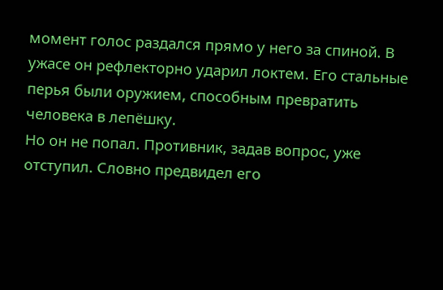момент голос раздался прямо у него за спиной. В ужасе он рефлекторно ударил локтем. Его стальные перья были оружием, способным превратить человека в лепёшку.
Но он не попал. Противник, задав вопрос, уже отступил. Словно предвидел его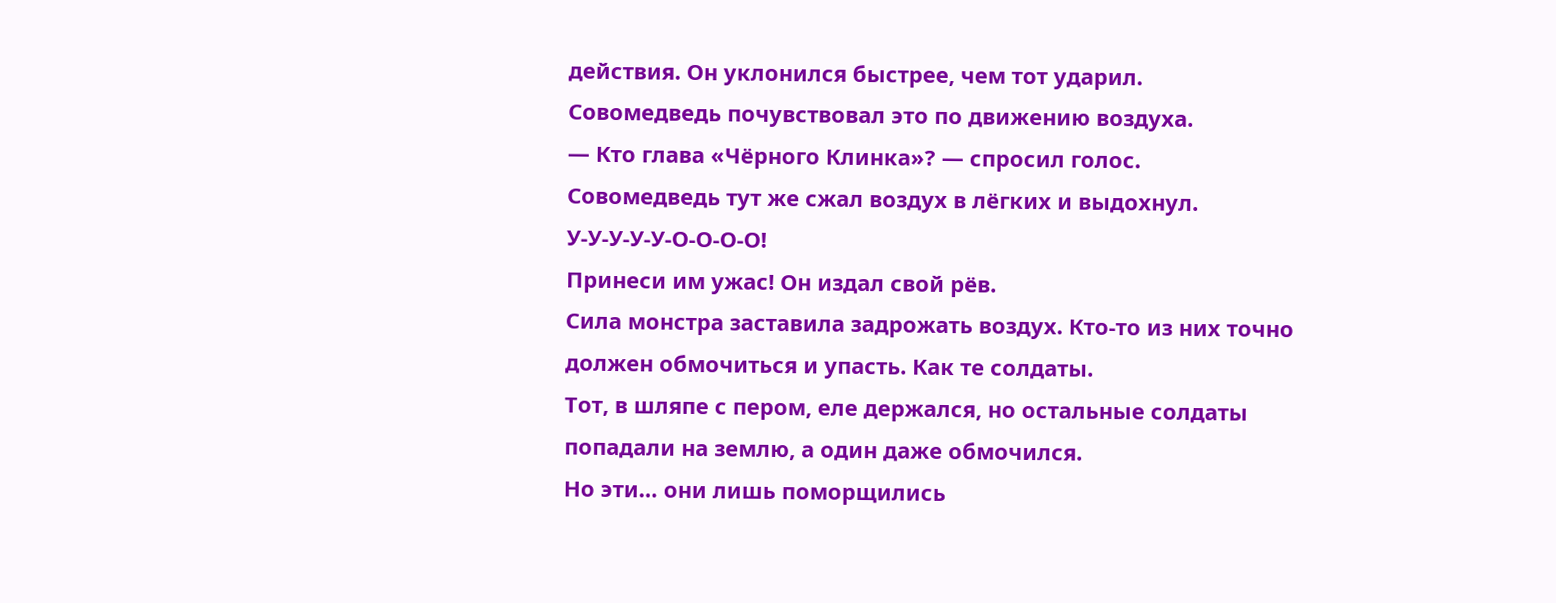действия. Он уклонился быстрее, чем тот ударил.
Совомедведь почувствовал это по движению воздуха.
— Кто глава «Чёрного Клинка»? — спросил голос.
Совомедведь тут же сжал воздух в лёгких и выдохнул.
У-У-У-У-У-О-О-О-О!
Принеси им ужас! Он издал свой рёв.
Сила монстра заставила задрожать воздух. Кто-то из них точно должен обмочиться и упасть. Как те солдаты.
Тот, в шляпе с пером, еле держался, но остальные солдаты попадали на землю, а один даже обмочился.
Но эти… они лишь поморщились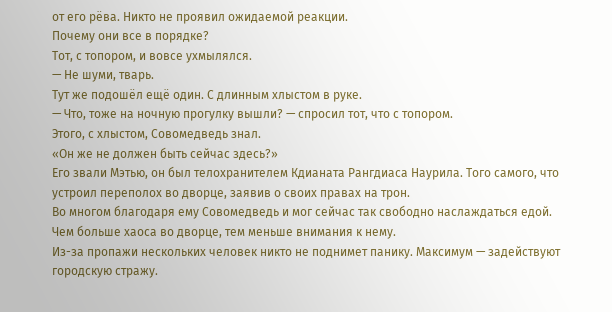от его рёва. Никто не проявил ожидаемой реакции.
Почему они все в порядке?
Тот, с топором, и вовсе ухмылялся.
— Не шуми, тварь.
Тут же подошёл ещё один. С длинным хлыстом в руке.
— Что, тоже на ночную прогулку вышли? — спросил тот, что с топором.
Этого, с хлыстом, Совомедведь знал.
«Он же не должен быть сейчас здесь?»
Его звали Мэтью, он был телохранителем Кдианата Рангдиаса Наурила. Того самого, что устроил переполох во дворце, заявив о своих правах на трон.
Во многом благодаря ему Совомедведь и мог сейчас так свободно наслаждаться едой.
Чем больше хаоса во дворце, тем меньше внимания к нему.
Из-за пропажи нескольких человек никто не поднимет панику. Максимум — задействуют городскую стражу.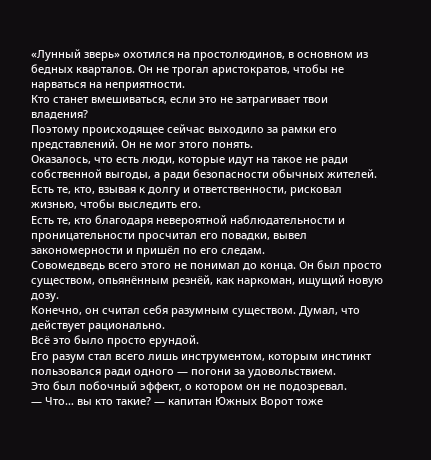«Лунный зверь» охотился на простолюдинов, в основном из бедных кварталов. Он не трогал аристократов, чтобы не нарваться на неприятности.
Кто станет вмешиваться, если это не затрагивает твои владения?
Поэтому происходящее сейчас выходило за рамки его представлений. Он не мог этого понять.
Оказалось, что есть люди, которые идут на такое не ради собственной выгоды, а ради безопасности обычных жителей.
Есть те, кто, взывая к долгу и ответственности, рисковал жизнью, чтобы выследить его.
Есть те, кто благодаря невероятной наблюдательности и проницательности просчитал его повадки, вывел закономерности и пришёл по его следам.
Совомедведь всего этого не понимал до конца. Он был просто существом, опьянённым резнёй, как наркоман, ищущий новую дозу.
Конечно, он считал себя разумным существом. Думал, что действует рационально.
Всё это было просто ерундой.
Его разум стал всего лишь инструментом, которым инстинкт пользовался ради одного — погони за удовольствием.
Это был побочный эффект, о котором он не подозревал.
— Что… вы кто такие? — капитан Южных Ворот тоже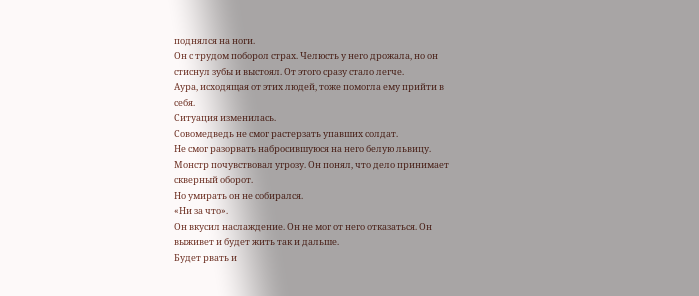поднялся на ноги.
Он с трудом поборол страх. Челюсть у него дрожала, но он стиснул зубы и выстоял. От этого сразу стало легче.
Аура, исходящая от этих людей, тоже помогла ему прийти в себя.
Ситуация изменилась.
Совомедведь не смог растерзать упавших солдат.
Не смог разорвать набросившуюся на него белую львицу.
Монстр почувствовал угрозу. Он понял, что дело принимает скверный оборот.
Но умирать он не собирался.
«Ни за что».
Он вкусил наслаждение. Он не мог от него отказаться. Он выживет и будет жить так и дальше.
Будет рвать и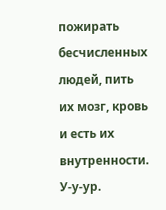пожирать бесчисленных людей, пить их мозг, кровь и есть их внутренности.
У-у-ур.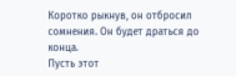Коротко рыкнув, он отбросил сомнения. Он будет драться до конца.
Пусть этот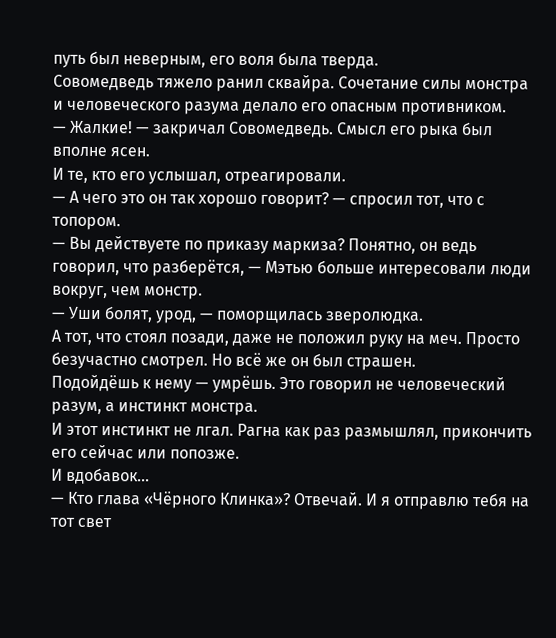путь был неверным, его воля была тверда.
Совомедведь тяжело ранил сквайра. Сочетание силы монстра и человеческого разума делало его опасным противником.
— Жалкие! — закричал Совомедведь. Смысл его рыка был вполне ясен.
И те, кто его услышал, отреагировали.
— А чего это он так хорошо говорит? — спросил тот, что с топором.
— Вы действуете по приказу маркиза? Понятно, он ведь говорил, что разберётся, — Мэтью больше интересовали люди вокруг, чем монстр.
— Уши болят, урод, — поморщилась зверолюдка.
А тот, что стоял позади, даже не положил руку на меч. Просто безучастно смотрел. Но всё же он был страшен.
Подойдёшь к нему — умрёшь. Это говорил не человеческий разум, а инстинкт монстра.
И этот инстинкт не лгал. Рагна как раз размышлял, прикончить его сейчас или попозже.
И вдобавок…
— Кто глава «Чёрного Клинка»? Отвечай. И я отправлю тебя на тот свет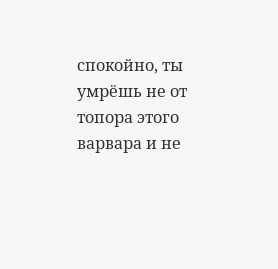спокойно, ты умрёшь не от топора этого варвара и не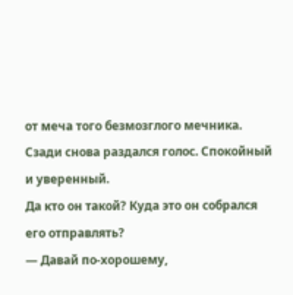от меча того безмозглого мечника.
Сзади снова раздался голос. Спокойный и уверенный.
Да кто он такой? Куда это он собрался его отправлять?
— Давай по-хорошему,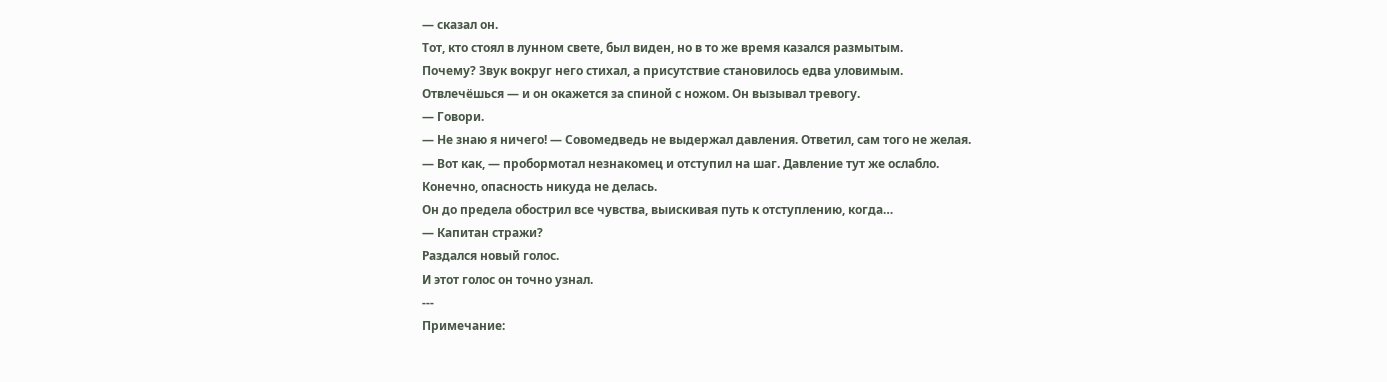— сказал он.
Тот, кто стоял в лунном свете, был виден, но в то же время казался размытым.
Почему? Звук вокруг него стихал, а присутствие становилось едва уловимым.
Отвлечёшься — и он окажется за спиной с ножом. Он вызывал тревогу.
— Говори.
— Не знаю я ничего! — Совомедведь не выдержал давления. Ответил, сам того не желая.
— Вот как, — пробормотал незнакомец и отступил на шаг. Давление тут же ослабло.
Конечно, опасность никуда не делась.
Он до предела обострил все чувства, выискивая путь к отступлению, когда…
— Капитан стражи?
Раздался новый голос.
И этот голос он точно узнал.
---
Примечание: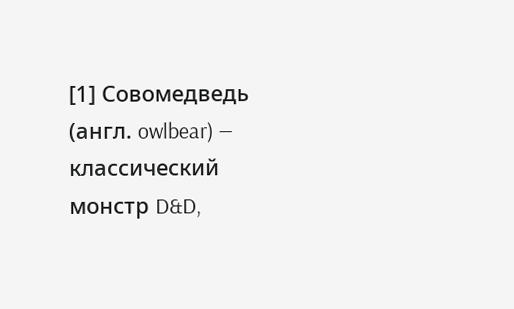[1] Совомедведь (англ. owlbear) — классический монстр D&D,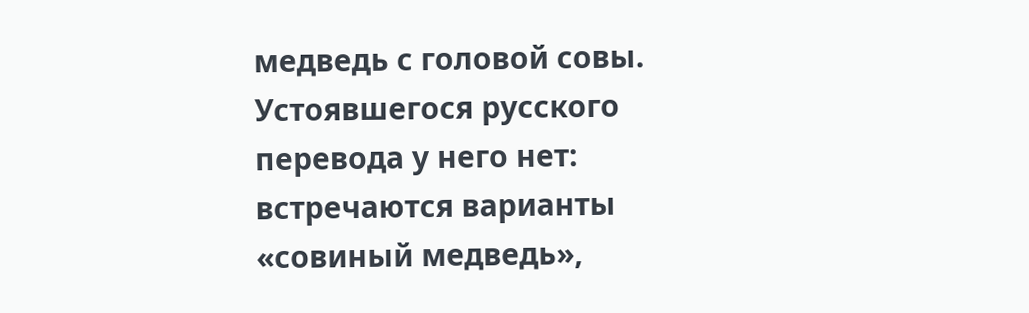медведь с головой совы. Устоявшегося русского перевода у него нет: встречаются варианты «совиный медведь»,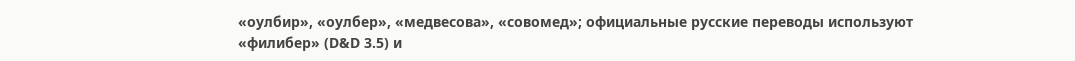«оулбир», «оулбер», «медвесова», «совомед»; официальные русские переводы используют «филибер» (D&D 3.5) и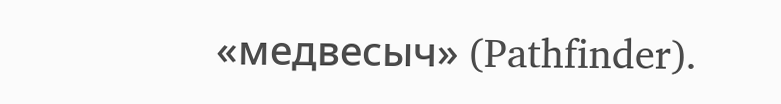«медвесыч» (Pathfinder).